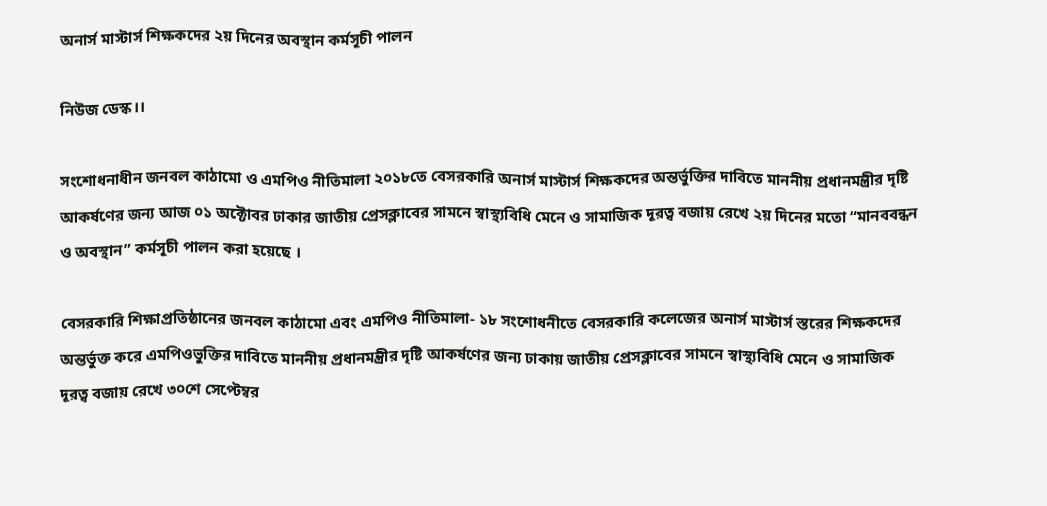অনার্স মাস্টার্স শিক্ষকদের ২য় দিনের অবস্থান কর্মসূচী পালন

নিউজ ডেস্ক।।

সংশোধনাধীন জনবল কাঠামো ও এমপিও নীতিমালা ২০১৮তে বেসরকারি অনার্স মাস্টার্স শিক্ষকদের অন্তর্ভুক্তির দাবিতে মাননীয় প্রধানমন্ত্রীর দৃষ্টি আকর্ষণের জন্য আজ ০১ অক্টোবর ঢাকার জাতীয় প্রেসক্লাবের সামনে স্বাস্থ্যবিধি মেনে ও সামাজিক দূরত্ব বজায় রেখে ২য় দিনের মতো “মানববন্ধন ও অবস্থান” কর্মসূচী পালন করা হয়েছে ।

বেসরকারি শিক্ষাপ্রতিষ্ঠানের জনবল কাঠামো এবং এমপিও নীতিমালা- ১৮ সংশোধনীতে বেসরকারি কলেজের অনার্স মাস্টার্স স্তরের শিক্ষকদের অন্তর্ভুক্ত করে এমপিওভুক্তির দাবিতে মাননীয় প্রধানমন্ত্রীর দৃষ্টি আকর্ষণের জন্য ঢাকায় জাতীয় প্রেসক্লাবের সামনে স্বাস্থ্যবিধি মেনে ও সামাজিক দূরত্ব বজায় রেখে ৩০শে সেপ্টেম্বর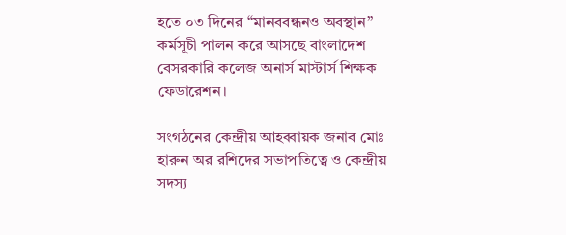হতে ০৩ দিনের “মানববন্ধনও অবস্থান” কর্মসূচী পালন করে আসছে বাংলাদেশ বেসরকারি কলেজ অনার্স মাস্টার্স শিক্ষক ফেডারেশন।

সংগঠনের কেন্দ্রীয় আহব্বায়ক জনাব মোঃ হারুন অর রশিদের সভাপতিত্বে ও কেন্দ্রীয় সদস্য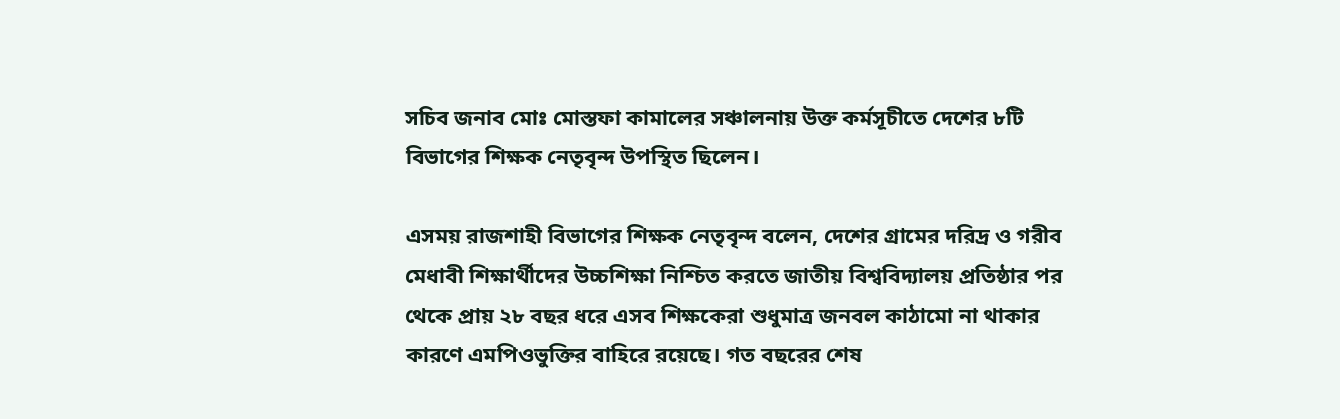সচিব জনাব মোঃ মোস্তফা কামালের সঞ্চালনায় উক্ত কর্মসূচীতে দেশের ৮টি বিভাগের শিক্ষক নেতৃবৃন্দ উপস্থিত ছিলেন।

এসময় রাজশাহী বিভাগের শিক্ষক নেতৃবৃন্দ বলেন, দেশের গ্রামের দরিদ্র ও গরীব মেধাবী শিক্ষার্থীদের উচ্চশিক্ষা নিশ্চিত করতে জাতীয় বিশ্ববিদ্যালয় প্রতিষ্ঠার পর থেকে প্রায় ২৮ বছর ধরে এসব শিক্ষকেরা শুধুমাত্র জনবল কাঠামো না থাকার কারণে এমপিওভুক্তির বাহিরে রয়েছে। গত বছরের শেষ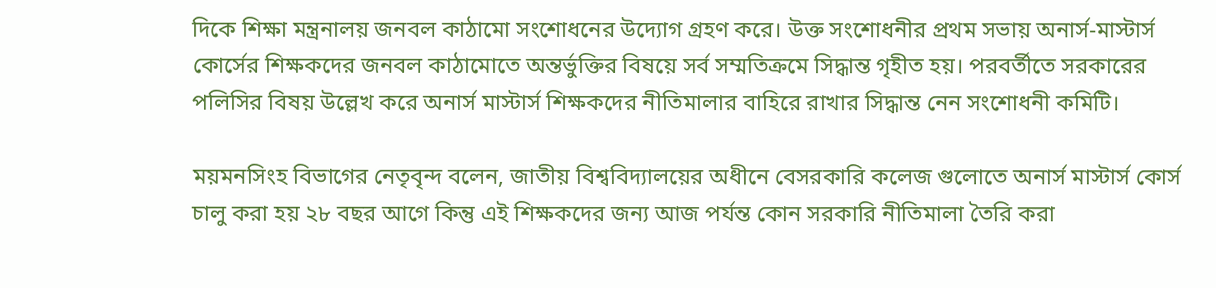দিকে শিক্ষা মন্ত্রনালয় জনবল কাঠামো সংশোধনের উদ্যোগ গ্রহণ করে। উক্ত সংশোধনীর প্রথম সভায় অনার্স-মাস্টার্স কোর্সের শিক্ষকদের জনবল কাঠামোতে অন্তর্ভুক্তির বিষয়ে সর্ব সম্মতিক্রমে সিদ্ধান্ত গৃহীত হয়। পরবর্তীতে সরকারের পলিসির বিষয় উল্লেখ করে অনার্স মাস্টার্স শিক্ষকদের নীতিমালার বাহিরে রাখার সিদ্ধান্ত নেন সংশোধনী কমিটি।

ময়মনসিংহ বিভাগের নেতৃবৃন্দ বলেন, জাতীয় বিশ্ববিদ্যালয়ের অধীনে বেসরকারি কলেজ গুলোতে অনার্স মাস্টার্স কোর্স চালু করা হয় ২৮ বছর আগে কিন্তু এই শিক্ষকদের জন্য আজ পর্যন্ত কোন সরকারি নীতিমালা তৈরি করা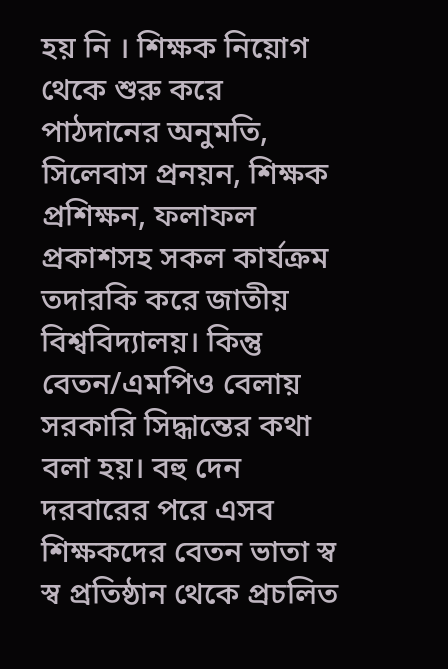হয় নি । শিক্ষক নিয়োগ থেকে শুরু করে পাঠদানের অনুমতি, সিলেবাস প্রনয়ন, শিক্ষক প্রশিক্ষন, ফলাফল প্রকাশসহ সকল কার্যক্রম তদারকি করে জাতীয় বিশ্ববিদ্যালয়। কিন্তু বেতন/এমপিও বেলায় সরকারি সিদ্ধান্তের কথা বলা হয়। বহু দেন দরবারের পরে এসব শিক্ষকদের বেতন ভাতা স্ব স্ব প্রতিষ্ঠান থেকে প্রচলিত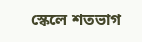স্কেলে শতভাগ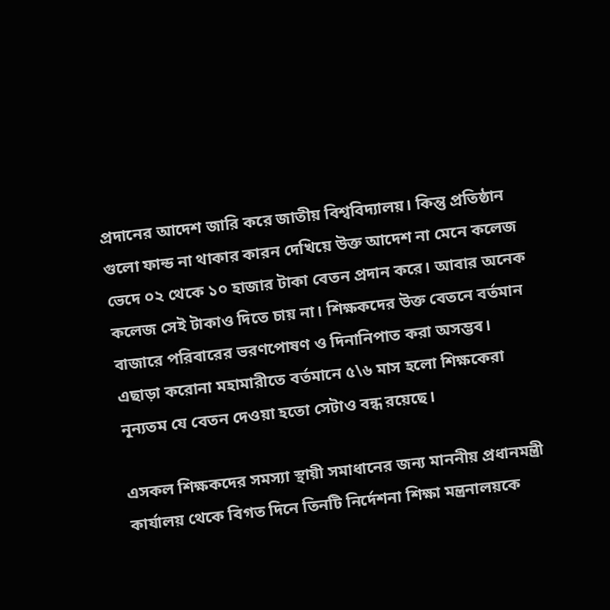প্রদানের আদেশ জারি করে জাতীয় বিশ্ববিদ্যালয়। কিন্তু প্রতিষ্ঠান গুলো ফান্ড না থাকার কারন দেখিয়ে উক্ত আদেশ না মেনে কলেজ ভেদে ০২ থেকে ১০ হাজার টাকা বেতন প্রদান করে। আবার অনেক কলেজ সেই টাকাও দিতে চায় না। শিক্ষকদের উক্ত বেতনে বর্তমান বাজারে পরিবারের ভরণপোষণ ও দিনানিপাত করা অসম্ভব। এছাড়া করোনা মহামারীতে বর্তমানে ৫\৬ মাস হলো শিক্ষকেরা নূন্যতম যে বেতন দেওয়া হতো সেটাও বন্ধ রয়েছে।

এসকল শিক্ষকদের সমস্যা স্থায়ী সমাধানের জন্য মাননীয় প্রধানমন্ত্রী কার্যালয় থেকে বিগত দিনে তিনটি নির্দেশনা শিক্ষা মন্ত্রনালয়কে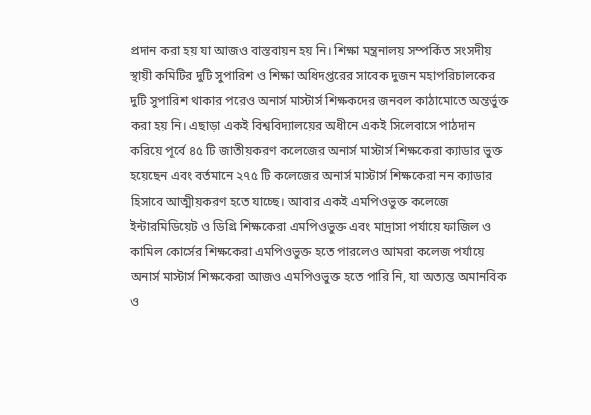প্রদান করা হয় যা আজও বাস্তবায়ন হয় নি। শিক্ষা মন্ত্রনালয় সম্পর্কিত সংসদীয় স্থায়ী কমিটির দুটি সুপারিশ ও শিক্ষা অধিদপ্তরের সাবেক দুজন মহাপরিচালকের দুটি সুপারিশ থাকার পরেও অনার্স মাস্টার্স শিক্ষকদের জনবল কাঠামোতে অন্তর্ভুক্ত করা হয় নি। এছাড়া একই বিশ্ববিদ্যালয়ের অধীনে একই সিলেবাসে পাঠদান করিয়ে পূর্বে ৪৫ টি জাতীয়করণ কলেজের অনার্স মাস্টার্স শিক্ষকেরা ক্যাডার ভুক্ত হয়েছেন এবং বর্তমানে ২৭৫ টি কলেজের অনার্স মাস্টার্স শিক্ষকেরা নন ক্যাডার হিসাবে আত্মীয়করণ হতে যাচ্ছে। আবার একই এমপিওভুক্ত কলেজে ইন্টারমিডিয়েট ও ডিগ্রি শিক্ষকেরা এমপিওভুক্ত এবং মাদ্রাসা পর্যায়ে ফাজিল ও কামিল কোর্সের শিক্ষকেরা এমপিওভুক্ত হতে পারলেও আমরা কলেজ পর্যায়ে অনার্স মাস্টার্স শিক্ষকেরা আজও এমপিওভুক্ত হতে পারি নি, যা অত্যন্ত অমানবিক ও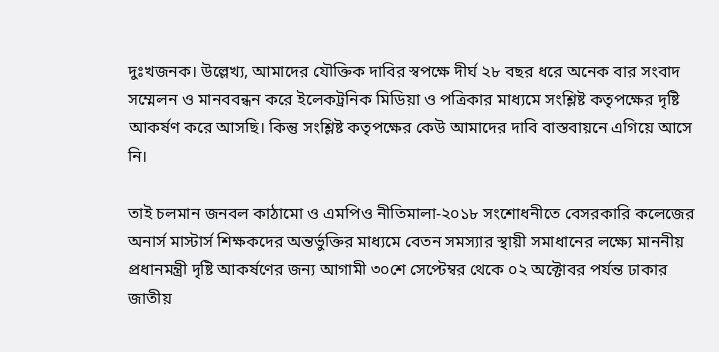দুঃখজনক। উল্লেখ্য, আমাদের যৌক্তিক দাবির স্বপক্ষে দীর্ঘ ২৮ বছর ধরে অনেক বার সংবাদ সম্মেলন ও মানববন্ধন করে ইলেকট্রনিক মিডিয়া ও পত্রিকার মাধ্যমে সংশ্লিষ্ট কতৃপক্ষের দৃষ্টি আকর্ষণ করে আসছি। কিন্তু সংশ্লিষ্ট কতৃপক্ষের কেউ আমাদের দাবি বাস্তবায়নে এগিয়ে আসে নি।

তাই চলমান জনবল কাঠামো ও এমপিও নীতিমালা-২০১৮ সংশোধনীতে বেসরকারি কলেজের অনার্স মাস্টার্স শিক্ষকদের অন্তর্ভুক্তির মাধ্যমে বেতন সমস্যার স্থায়ী সমাধানের লক্ষ্যে মাননীয় প্রধানমন্ত্রী দৃষ্টি আকর্ষণের জন্য আগামী ৩০শে সেপ্টেম্বর থেকে ০২ অক্টোবর পর্যন্ত ঢাকার জাতীয়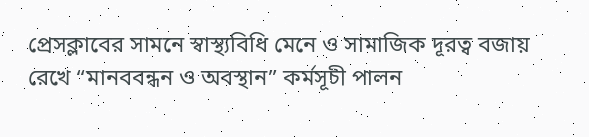প্রেসক্লাবের সামনে স্বাস্থ্যবিধি মেনে ও সামাজিক দূরত্ব বজায় রেখে “মানববন্ধন ও অবস্থান” কর্মসূচী পালন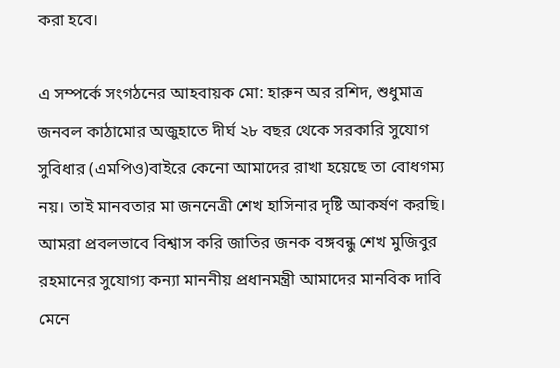করা হবে।

এ সম্পর্কে সংগঠনের আহবায়ক মো: হারুন অর রশিদ, শুধুমাত্র জনবল কাঠামোর অজুহাতে দীর্ঘ ২৮ বছর থেকে সরকারি সুযোগ সুবিধার (এমপিও)বাইরে কেনো আমাদের রাখা হয়েছে তা বোধগম্য নয়। তাই মানবতার মা জননেত্রী শেখ হাসিনার দৃষ্টি আকর্ষণ করছি। আমরা প্রবলভাবে বিশ্বাস করি জাতির জনক বঙ্গবন্ধু শেখ মুজিবুর রহমানের সুযোগ্য কন্যা মাননীয় প্রধানমন্ত্রী আমাদের মানবিক দাবি মেনে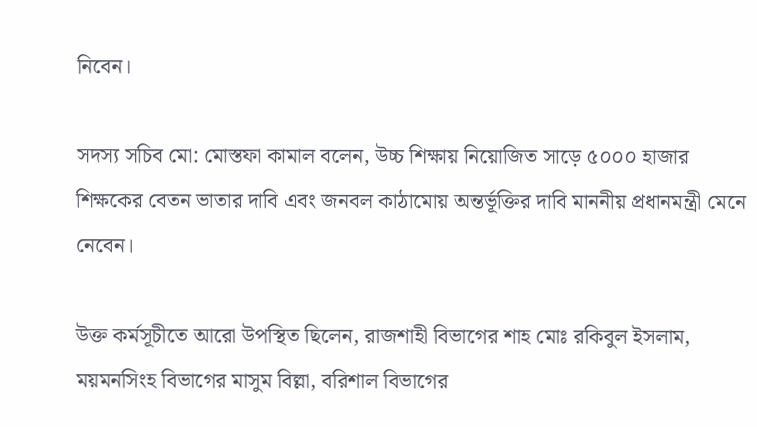নিবেন।

সদস্য সচিব মো: মোস্তফা কামাল বলেন, উচ্চ শিক্ষায় নিয়োজিত সাড়ে ৫০০০ হাজার শিক্ষকের বেতন ভাতার দাবি এবং জনবল কাঠামোয় অন্তর্ভূক্তির দাবি মাননীয় প্রধানমন্ত্রী মেনে নেবেন।

উক্ত কর্মসূচীতে আরো উপস্থিত ছিলেন, রাজশাহী বিভাগের শাহ মোঃ রকিবুল ইসলাম, ময়মনসিংহ বিভাগের মাসুম বিল্লা, বরিশাল বিভাগের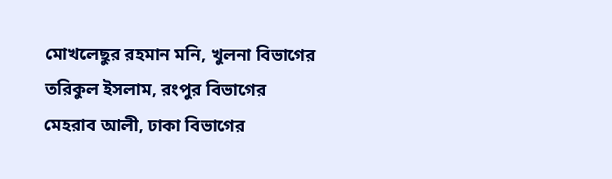মোখলেছুর রহমান মনি, খুলনা বিভাগের তরিকুল ইসলাম, রংপুর বিভাগের মেহরাব আলী, ঢাকা বিভাগের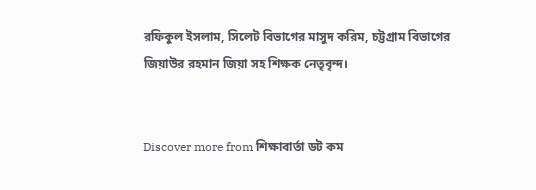রফিকুল ইসলাম, সিলেট বিভাগের মাসুদ করিম, চট্টগ্রাম বিভাগের জিয়াউর রহমান জিয়া সহ শিক্ষক নেতৃবৃন্দ।


Discover more from শিক্ষাবার্তা ডট কম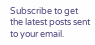Subscribe to get the latest posts sent to your email.